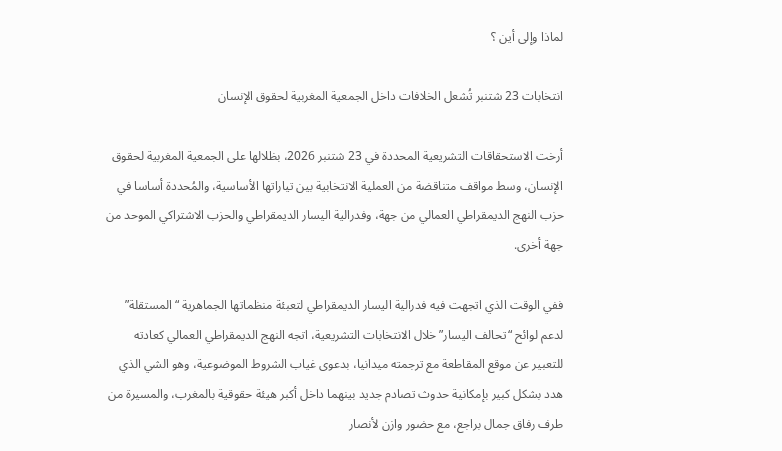لماذا وإلى أين ؟

انتخابات 23 شتنبر تُشعل الخلافات داخل الجمعية المغربية لحقوق الإنسان

أرخت الاستحقاقات التشريعية المحددة في 23 شتنبر 2026، بظلالها على الجمعية المغربية لحقوق الإنسان، وسط مواقف متناقضة من العملية الانتخابية بين تياراتها الأساسية، والمُحددة أساسا في حزب النهج الديمقراطي العمالي من جهة، وفدرالية اليسار الديمقراطي والحزب الاشتراكي الموحد من جهة أخرى.

ففي الوقت الذي اتجهت فيه فدرالية اليسار الديمقراطي لتعبئة منظماتها الجماهرية “المستقلة” لدعم لوائح “تحالف اليسار” خلال الانتخابات التشريعية، اتجه النهج الديمقراطي العمالي كعادته للتعبير عن موقع المقاطعة مع ترجمته ميدانيا، بدعوى غياب الشروط الموضوعية، وهو الشي الذي هدد بشكل كبير بإمكانية حدوث تصادم جديد بينهما داخل أكبر هيئة حقوقية بالمغرب، والمسيرة من طرف رفاق جمال براجع، مع حضور وازن لأنصار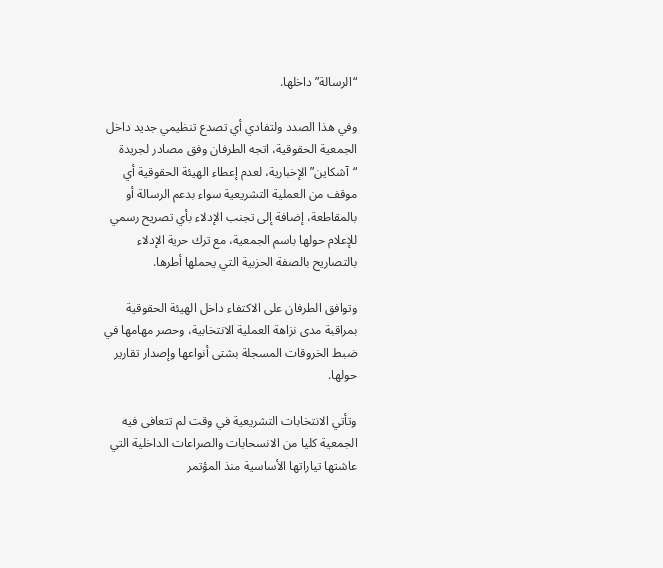“الرسالة” داخلها.

وفي هذا الصدد ولتفادي أي تصدع تنظيمي جديد داخل الجمعية الحقوقية، اتجه الطرفان وفق مصادر لجريدة “آشكاين” الإخبارية، لعدم إعطاء الهيئة الحقوقية أي موقف من العملية التشريعية سواء بدعم الرسالة أو بالمقاطعة، إضافة إلى تجنب الإدلاء بأي تصريح رسمي للإعلام حولها باسم الجمعية، مع ترك حرية الإدلاء بالتصاريح بالصفة الحزبية التي يحملها أطرها.

وتوافق الطرفان على الاكتفاء داخل الهيئة الحقوقية بمراقبة مدى نزاهة العملية الانتخابية، وحصر مهامها في ضبط الخروقات المسجلة بشتى أنواعها وإصدار تقارير حولها.

وتأتي الانتخابات التشريعية في وقت لم تتعافى فيه الجمعية كليا من الانسحابات والصراعات الداخلية التي عاشتها تياراتها الأساسية منذ المؤتمر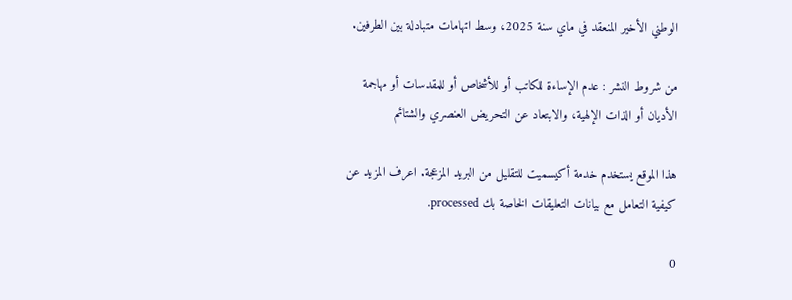الوطني الأخير المنعقد في ماي سنة 2025، وسط اتهامات متبادلة بين الطرفين.

من شروط النشر : عدم الإساءة للكاتب أو للأشخاص أو للمقدسات أو مهاجمة الأديان أو الذات الإلهية، والابتعاد عن التحريض العنصري والشتائم

هذا الموقع يستخدم خدمة أكيسميت للتقليل من البريد المزعجة. اعرف المزيد عن كيفية التعامل مع بيانات التعليقات الخاصة بك processed.

0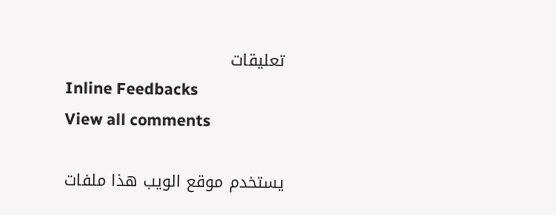تعليقات
Inline Feedbacks
View all comments

يستخدم موقع الويب هذا ملفات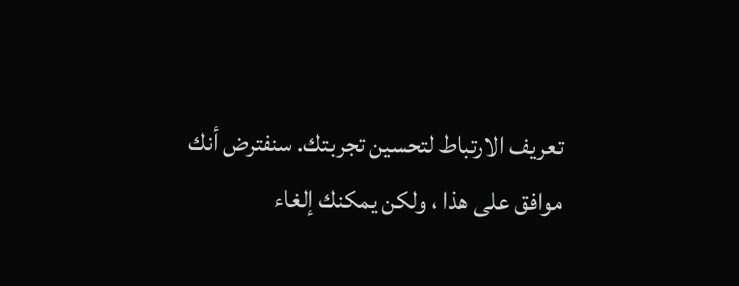تعريف الارتباط لتحسين تجربتك. سنفترض أنك موافق على هذا ، ولكن يمكنك إلغاء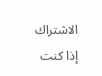الاشتراك إذا كنت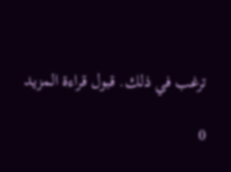ترغب في ذلك. قبول قراءة المزيد

0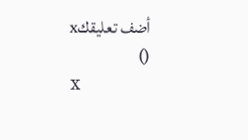أضف تعليقكx
()
x